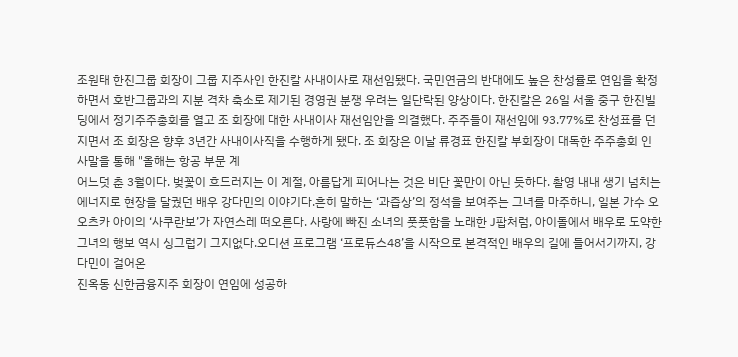조원태 한진그룹 회장이 그룹 지주사인 한진칼 사내이사로 재선임됐다. 국민연금의 반대에도 높은 찬성률로 연임을 확정하면서 호반그룹과의 지분 격차 축소로 제기된 경영권 분쟁 우려는 일단락된 양상이다. 한진칼은 26일 서울 중구 한진빌딩에서 정기주주총회를 열고 조 회장에 대한 사내이사 재선임안을 의결했다. 주주들이 재선임에 93.77%로 찬성표를 던지면서 조 회장은 향후 3년간 사내이사직을 수행하게 됐다. 조 회장은 이날 류경표 한진칼 부회장이 대독한 주주총회 인사말을 통해 "올해는 항공 부문 계
어느덧 춘 3월이다. 벚꽃이 흐드러지는 이 계절, 아름답게 피어나는 것은 비단 꽃만이 아닌 듯하다. 촬영 내내 생기 넘치는 에너지로 현장을 달궜던 배우 강다민의 이야기다.흔히 말하는 ‘과즙상’의 정석을 보여주는 그녀를 마주하니, 일본 가수 오오츠카 아이의 ‘사쿠란보’가 자연스레 떠오른다. 사랑에 빠진 소녀의 풋풋함을 노래한 J팝처럼, 아이돌에서 배우로 도약한 그녀의 행보 역시 싱그럽기 그지없다.오디션 프로그램 ‘프로듀스48’을 시작으로 본격적인 배우의 길에 들어서기까지, 강다민이 걸어온
진옥동 신한금융지주 회장이 연임에 성공하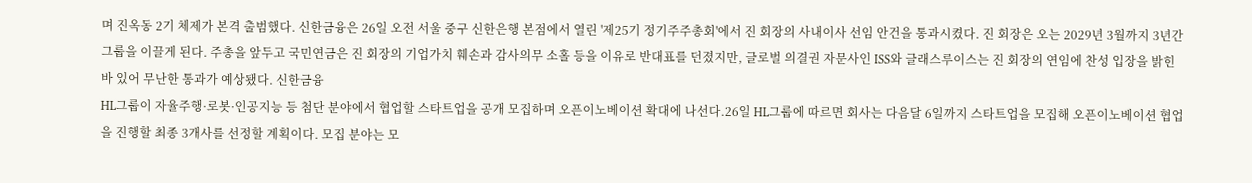며 진옥동 2기 체제가 본격 출범했다. 신한금융은 26일 오전 서울 중구 신한은행 본점에서 열린 '제25기 정기주주총회'에서 진 회장의 사내이사 선임 안건을 통과시켰다. 진 회장은 오는 2029년 3월까지 3년간 그룹을 이끌게 된다. 주총을 앞두고 국민연금은 진 회장의 기업가치 훼손과 감사의무 소홀 등을 이유로 반대표를 던졌지만, 글로벌 의결권 자문사인 ISS와 글래스루이스는 진 회장의 연임에 찬성 입장을 밝힌 바 있어 무난한 통과가 예상됐다. 신한금융
HL그룹이 자율주행·로봇·인공지능 등 첨단 분야에서 협업할 스타트업을 공개 모집하며 오픈이노베이션 확대에 나선다.26일 HL그룹에 따르면 회사는 다음달 6일까지 스타트업을 모집해 오픈이노베이션 협업을 진행할 최종 3개사를 선정할 계획이다. 모집 분야는 모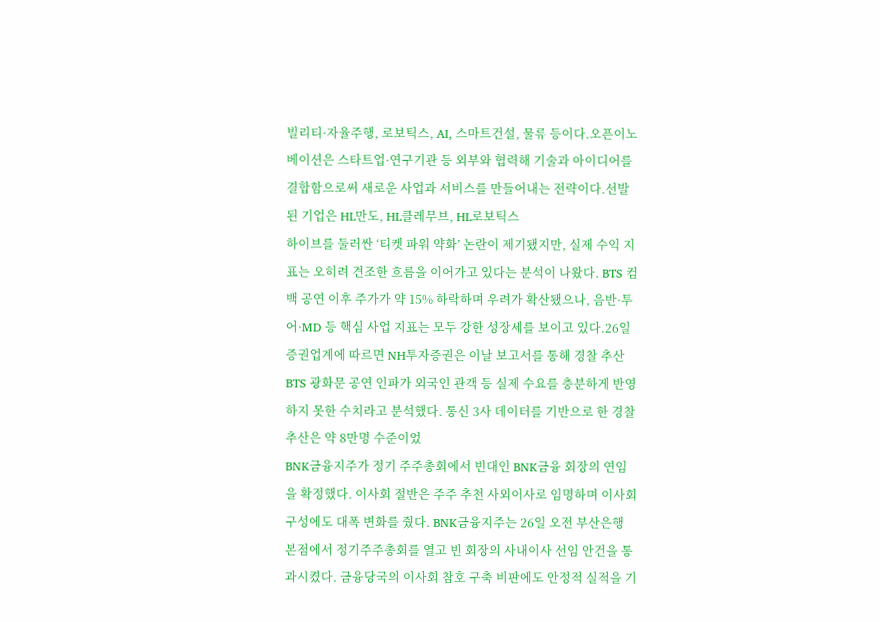빌리티·자율주행, 로보틱스, AI, 스마트건설, 물류 등이다.오픈이노베이션은 스타트업·연구기관 등 외부와 협력해 기술과 아이디어를 결합함으로써 새로운 사업과 서비스를 만들어내는 전략이다.선발된 기업은 HL만도, HL클레무브, HL로보틱스
하이브를 둘러싼 ‘티켓 파워 약화’ 논란이 제기됐지만, 실제 수익 지표는 오히려 견조한 흐름을 이어가고 있다는 분석이 나왔다. BTS 컴백 공연 이후 주가가 약 15% 하락하며 우려가 확산됐으나, 음반·투어·MD 등 핵심 사업 지표는 모두 강한 성장세를 보이고 있다.26일 증권업계에 따르면 NH투자증권은 이날 보고서를 통해 경찰 추산 BTS 광화문 공연 인파가 외국인 관객 등 실제 수요를 충분하게 반영하지 못한 수치라고 분석했다. 통신 3사 데이터를 기반으로 한 경찰 추산은 약 8만명 수준이었
BNK금융지주가 정기 주주총회에서 빈대인 BNK금융 회장의 연임을 확정했다. 이사회 절반은 주주 추천 사외이사로 임명하며 이사회 구성에도 대폭 변화를 줬다. BNK금융지주는 26일 오전 부산은행 본점에서 정기주주총회를 열고 빈 회장의 사내이사 선임 안건을 통과시켰다. 금융당국의 이사회 참호 구축 비판에도 안정적 실적을 기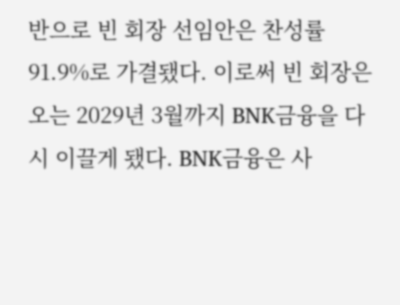반으로 빈 회장 선임안은 찬성률 91.9%로 가결됐다. 이로써 빈 회장은 오는 2029년 3월까지 BNK금융을 다시 이끌게 됐다. BNK금융은 사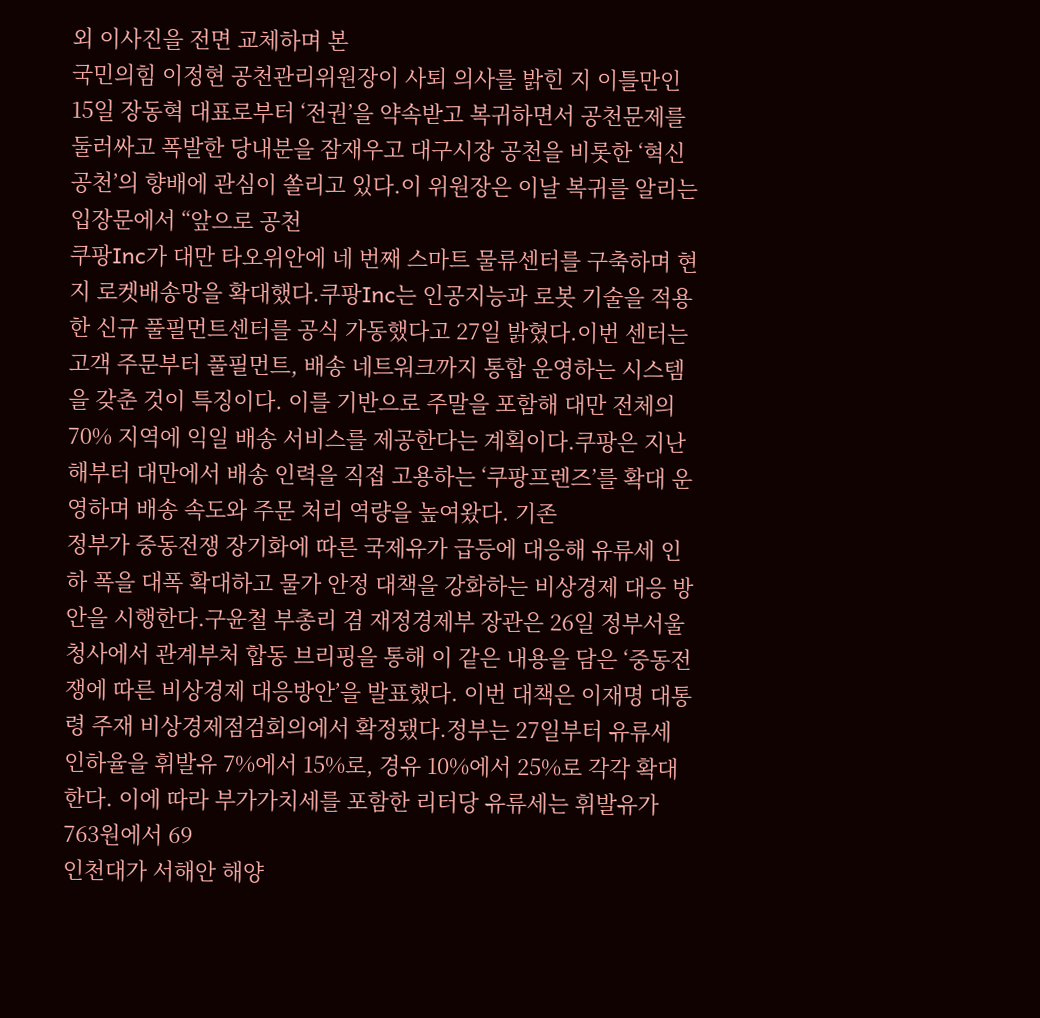외 이사진을 전면 교체하며 본
국민의힘 이정현 공천관리위원장이 사퇴 의사를 밝힌 지 이틀만인 15일 장동혁 대표로부터 ‘전권’을 약속받고 복귀하면서 공천문제를 둘러싸고 폭발한 당내분을 잠재우고 대구시장 공천을 비롯한 ‘혁신공천’의 향배에 관심이 쏠리고 있다.이 위원장은 이날 복귀를 알리는 입장문에서 “앞으로 공천
쿠팡Inc가 대만 타오위안에 네 번째 스마트 물류센터를 구축하며 현지 로켓배송망을 확대했다.쿠팡Inc는 인공지능과 로봇 기술을 적용한 신규 풀필먼트센터를 공식 가동했다고 27일 밝혔다.이번 센터는 고객 주문부터 풀필먼트, 배송 네트워크까지 통합 운영하는 시스템을 갖춘 것이 특징이다. 이를 기반으로 주말을 포함해 대만 전체의 70% 지역에 익일 배송 서비스를 제공한다는 계획이다.쿠팡은 지난해부터 대만에서 배송 인력을 직접 고용하는 ‘쿠팡프렌즈’를 확대 운영하며 배송 속도와 주문 처리 역량을 높여왔다. 기존
정부가 중동전쟁 장기화에 따른 국제유가 급등에 대응해 유류세 인하 폭을 대폭 확대하고 물가 안정 대책을 강화하는 비상경제 대응 방안을 시행한다.구윤철 부총리 겸 재정경제부 장관은 26일 정부서울청사에서 관계부처 합동 브리핑을 통해 이 같은 내용을 담은 ‘중동전쟁에 따른 비상경제 대응방안’을 발표했다. 이번 대책은 이재명 대통령 주재 비상경제점검회의에서 확정됐다.정부는 27일부터 유류세 인하율을 휘발유 7%에서 15%로, 경유 10%에서 25%로 각각 확대한다. 이에 따라 부가가치세를 포함한 리터당 유류세는 휘발유가 763원에서 69
인천대가 서해안 해양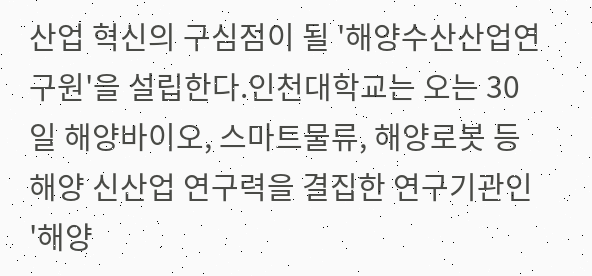산업 혁신의 구심점이 될 '해양수산산업연구원'을 설립한다.인천대학교는 오는 30일 해양바이오, 스마트물류, 해양로봇 등 해양 신산업 연구력을 결집한 연구기관인 '해양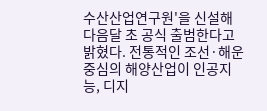수산산업연구원'을 신설해 다음달 초 공식 출범한다고 밝혔다. 전통적인 조선·해운 중심의 해양산업이 인공지능, 디지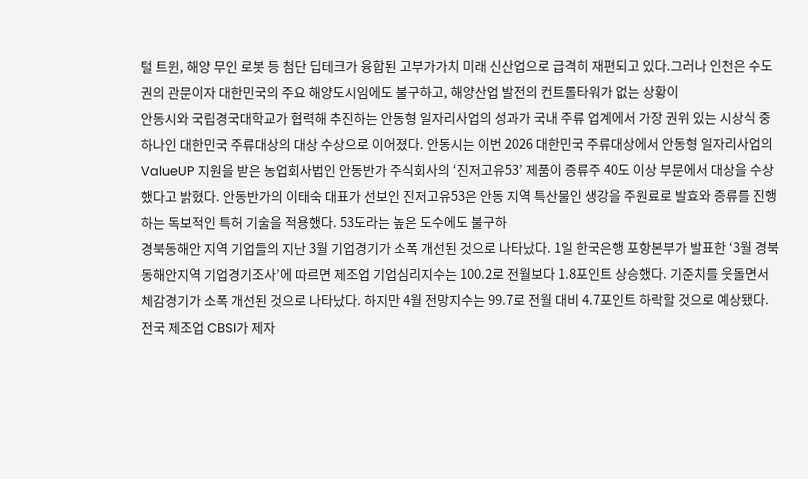털 트윈, 해양 무인 로봇 등 첨단 딥테크가 융합된 고부가가치 미래 신산업으로 급격히 재편되고 있다.그러나 인천은 수도권의 관문이자 대한민국의 주요 해양도시임에도 불구하고, 해양산업 발전의 컨트롤타워가 없는 상황이
안동시와 국립경국대학교가 협력해 추진하는 안동형 일자리사업의 성과가 국내 주류 업계에서 가장 권위 있는 시상식 중 하나인 대한민국 주류대상의 대상 수상으로 이어졌다. 안동시는 이번 2026 대한민국 주류대상에서 안동형 일자리사업의 ValueUP 지원을 받은 농업회사법인 안동반가 주식회사의 ‘진저고유53’ 제품이 증류주 40도 이상 부문에서 대상을 수상했다고 밝혔다. 안동반가의 이태숙 대표가 선보인 진저고유53은 안동 지역 특산물인 생강을 주원료로 발효와 증류를 진행하는 독보적인 특허 기술을 적용했다. 53도라는 높은 도수에도 불구하
경북동해안 지역 기업들의 지난 3월 기업경기가 소폭 개선된 것으로 나타났다. 1일 한국은행 포항본부가 발표한 ‘3월 경북동해안지역 기업경기조사’에 따르면 제조업 기업심리지수는 100.2로 전월보다 1.8포인트 상승했다. 기준치를 웃돌면서 체감경기가 소폭 개선된 것으로 나타났다. 하지만 4월 전망지수는 99.7로 전월 대비 4.7포인트 하락할 것으로 예상됐다. 전국 제조업 CBSI가 제자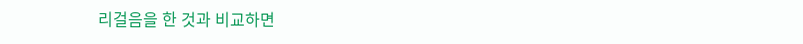리걸음을 한 것과 비교하면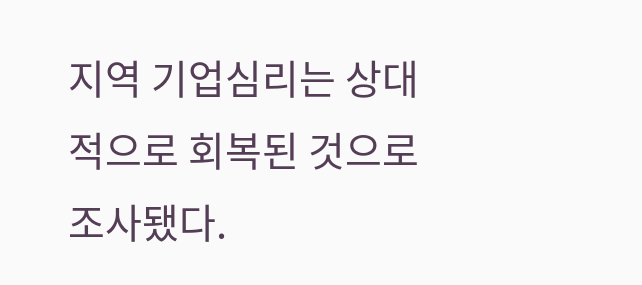지역 기업심리는 상대적으로 회복된 것으로 조사됐다.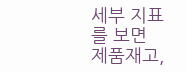세부 지표를 보면 제품재고,